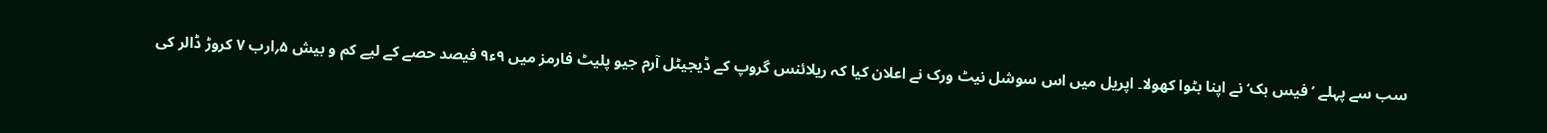سب سے پہلے ’فیس بک‘ نے اپنا بٹوا کھولا۔ اپریل میں اس سوشل نیٹ ورک نے اعلان کیا کہ ریلائنس گروپ کے ڈیجیٹل آرم جیو پلیٹ فارمز میں ۹ء۹ فیصد حصے کے لیے کم و بیش ۵؍ارب ۷ کروڑ ڈالر کی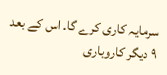سرمایہ کاری کرے گا۔ اس کے بعد ۹ دیگر کاروباری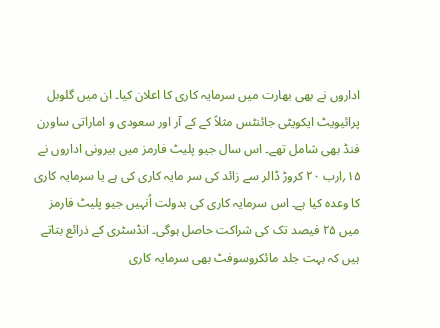اداروں نے بھی بھارت میں سرمایہ کاری کا اعلان کیا۔ ان میں گلوبل پرائیویٹ ایکویٹی جائنٹس مثلاً کے کے آر اور سعودی و اماراتی ساورن فنڈ بھی شامل تھے۔ اس سال جیو پلیٹ فارمز میں بیرونی اداروں نے ۱۵؍ارب ۲۰ کروڑ ڈالر سے زائد کی سر مایہ کاری کی ہے یا سرمایہ کاری کا وعدہ کیا ہے۔ اس سرمایہ کاری کی بدولت اُنہیں جیو پلیٹ فارمز میں ۲۵ فیصد تک کی شراکت حاصل ہوگی۔ انڈسٹری کے ذرائع بتاتے ہیں کہ بہت جلد مائکروسوفٹ بھی سرمایہ کاری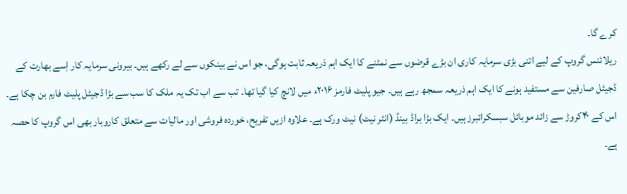کرے گا۔
ریلائنس گروپ کے لیے اتنی بڑی سرمایہ کاری ان بڑے قرضوں سے نمٹنے کا ایک اہم ذریعہ ثابت ہوگی، جو اس نے بینکوں سے لے رکھے ہیں۔ بیرونی سرمایہ کار اِسے بھارت کے ڈجیٹل صارفین سے مستفید ہونے کا ایک اہم ذریعہ سمجھ رہے ہیں۔ جیو پلیٹ فارمز ۲۰۱۶ء میں لانچ کیا گیا تھا۔ تب سے اب تک یہ ملک کا سب سے بڑا ڈجیٹل پلیٹ فارم بن چکا ہے۔ اس کے ۴۰کروڑ سے زائد موبائل سبسکرائبرز ہیں۔ ایک بڑا براڈ بینڈ (انٹر نیٹ) نیٹ ورک ہے۔ علاوہ ازیں تفریح، خوردہ فروشی اور مالیات سے متعلق کاروبار بھی اس گروپ کا حصہ ہے۔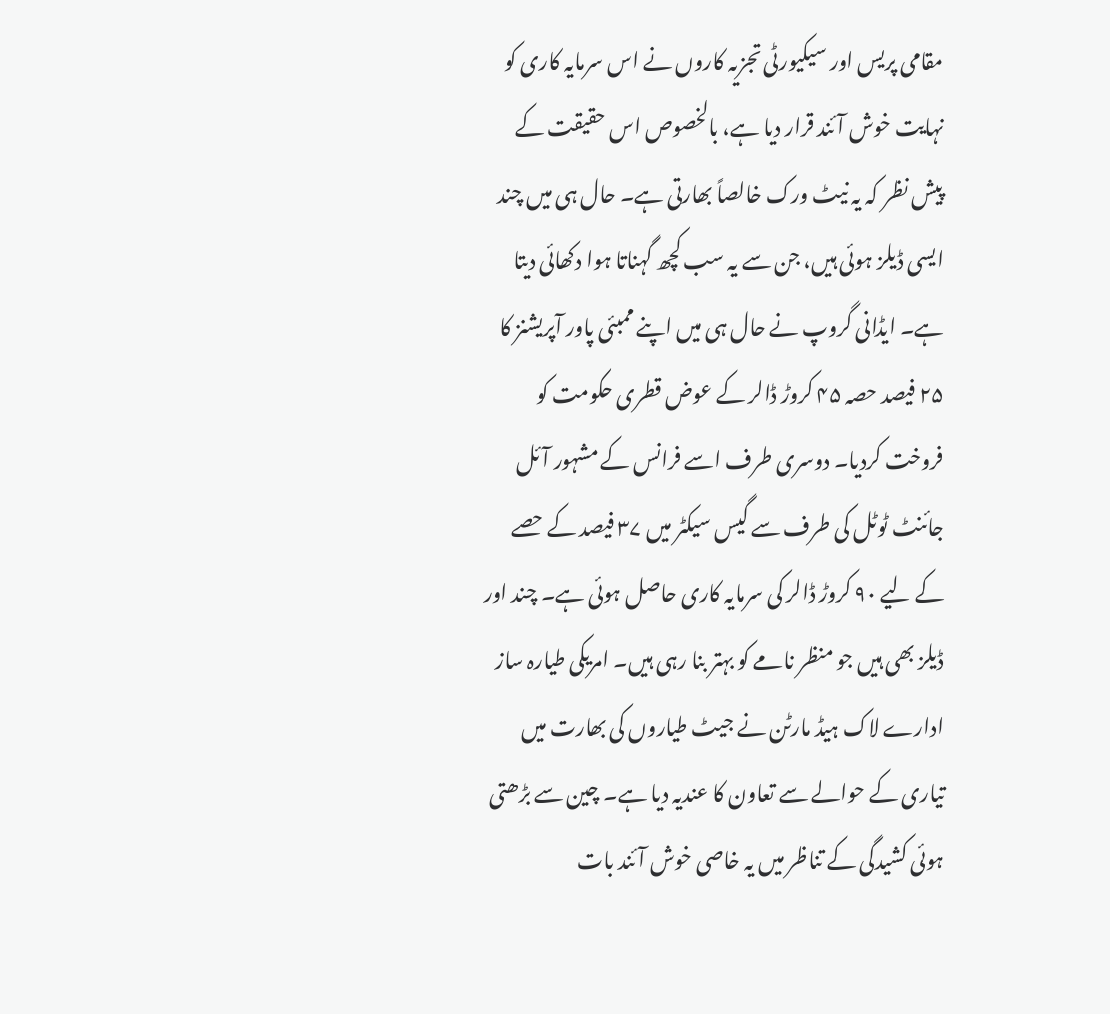مقامی پریس اور سیکیورٹی تجزیہ کاروں نے اس سرمایہ کاری کو نہایت خوش آئند قرار دیا ہے، بالخصوص اس حقیقت کے پیش نظر کہ یہ نیٹ ورک خالصاً بھارتی ہے۔ حال ہی میں چند ایسی ڈیلز ہوئی ہیں، جن سے یہ سب کچھ گہناتا ہوا دکھائی دیتا ہے۔ ایڈانی گروپ نے حال ہی میں اپنے ممبئی پاور آپریشنز کا ۲۵ فیصد حصہ ۴۵ کروڑ ڈالر کے عوض قطری حکومت کو فروخت کردیا۔ دوسری طرف اسے فرانس کے مشہور آئل جائنٹ ٹوٹل کی طرف سے گیس سیکٹر میں ۳۷ فیصد کے حصے کے لیے ۹۰ کروڑ ڈالر کی سرمایہ کاری حاصل ہوئی ہے۔ چند اور ڈیلز بھی ہیں جو منظر نامے کو بہتر بنا رہی ہیں۔ امریکی طیارہ ساز ادارے لاک ہیڈ مارٹن نے جیٹ طیاروں کی بھارت میں تیاری کے حوالے سے تعاون کا عندیہ دیا ہے۔ چین سے بڑھتی ہوئی کشیدگی کے تناظر میں یہ خاصی خوش آئند بات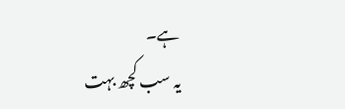ہے۔
یہ سب کچھ بہت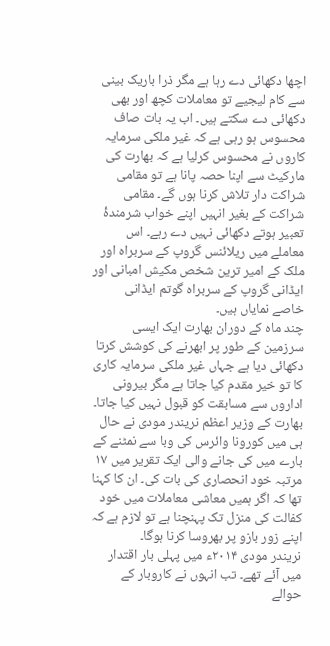اچھا دکھائی دے رہا ہے مگر ذرا باریک بینی سے کام لیجیے تو معاملات کچھ اور بھی دکھائی دے سکتے ہیں۔ اب یہ بات صاف محسوس ہو رہی ہے کہ غیر ملکی سرمایہ کاروں نے محسوس کرلیا ہے کہ بھارت کی مارکیٹ سے اپنا حصہ پانا ہے تو مقامی شراکت دار تلاش کرنا ہوں گے۔ مقامی شراکت کے بغیر انہیں اپنے خواب شرمندۂ تعبیر ہوتے دکھائی نہیں دے رہے۔ اس معاملے میں ریلائنس گروپ کے سربراہ اور ملک کے امیر ترین شخص مکیش امبانی اور ایڈانی گروپ کے سربراہ گوتم ایڈانی خاصے نمایاں ہیں۔
چند ماہ کے دوران بھارت ایک ایسی سرزمین کے طور پر ابھرنے کی کوشش کرتا دکھائی دیا ہے جہاں غیر ملکی سرمایہ کاری کا تو خیر مقدم کیا جاتا ہے مگر بیرونی اداروں سے مسابقت کو قبول نہیں کیا جاتا۔ بھارت کے وزیر اعظم نریندر مودی نے حال ہی میں کورونا وائرس کی وبا سے نمٹنے کے بارے میں کی جانے والی ایک تقریر میں ۱۷ مرتبہ خود انحصاری کی بات کی۔ ان کا کہنا تھا کہ اگر ہمیں معاشی معاملات میں خود کفالت کی منزل تک پہنچنا ہے تو لازم ہے کہ اپنے زور بازو پر بھروسا کرنا ہوگا۔
نریندر مودی ۲۰۱۴ء میں پہلی بار اقتدار میں آئے تھے۔ تب انہوں نے کاروبار کے حوالے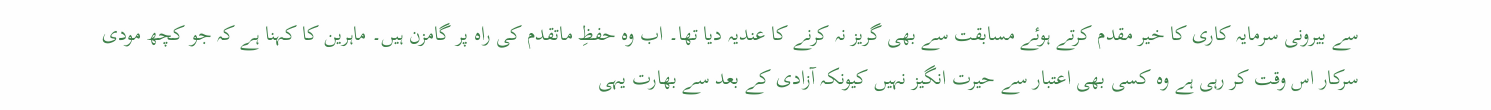سے بیرونی سرمایہ کاری کا خیر مقدم کرتے ہوئے مسابقت سے بھی گریز نہ کرنے کا عندیہ دیا تھا۔ اب وہ حفظِ ماتقدم کی راہ پر گامزن ہیں۔ ماہرین کا کہنا ہے کہ جو کچھ مودی سرکار اس وقت کر رہی ہے وہ کسی بھی اعتبار سے حیرت انگیز نہیں کیونکہ آزادی کے بعد سے بھارت یہی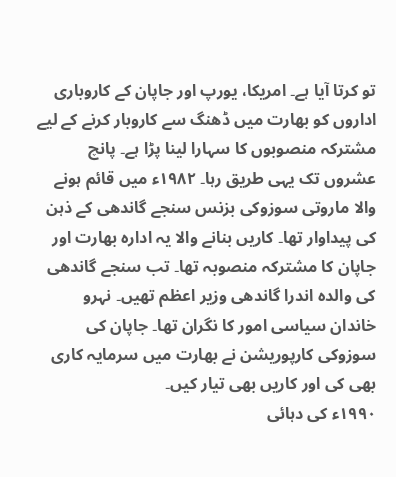تو کرتا آیا ہے۔ امریکا، یورپ اور جاپان کے کاروباری اداروں کو بھارت میں ڈھنگ سے کاروبار کرنے کے لیے مشترکہ منصوبوں کا سہارا لینا پڑا ہے۔ پانچ عشروں تک یہی طریق رہا۔ ۱۹۸۲ء میں قائم ہونے والا ماروتی سوزوکی بزنس سنجے گاندھی کے ذہن کی پیداوار تھا۔ کاریں بنانے والا یہ ادارہ بھارت اور جاپان کا مشترکہ منصوبہ تھا۔ تب سنجے گاندھی کی والدہ اندرا گاندھی وزیر اعظم تھیں۔ نہرو خاندان سیاسی امور کا نگران تھا۔ جاپان کی سوزوکی کارپوریشن نے بھارت میں سرمایہ کاری بھی کی اور کاریں بھی تیار کیں۔
۱۹۹۰ء کی دہائی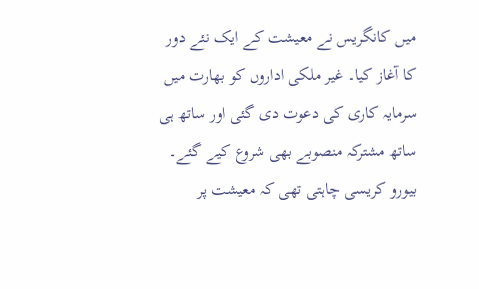میں کانگریس نے معیشت کے ایک نئے دور کا آغاز کیا۔ غیر ملکی اداروں کو بھارت میں سرمایہ کاری کی دعوت دی گئی اور ساتھ ہی ساتھ مشترکہ منصوبے بھی شروع کیے گئے۔ بیورو کریسی چاہتی تھی کہ معیشت پر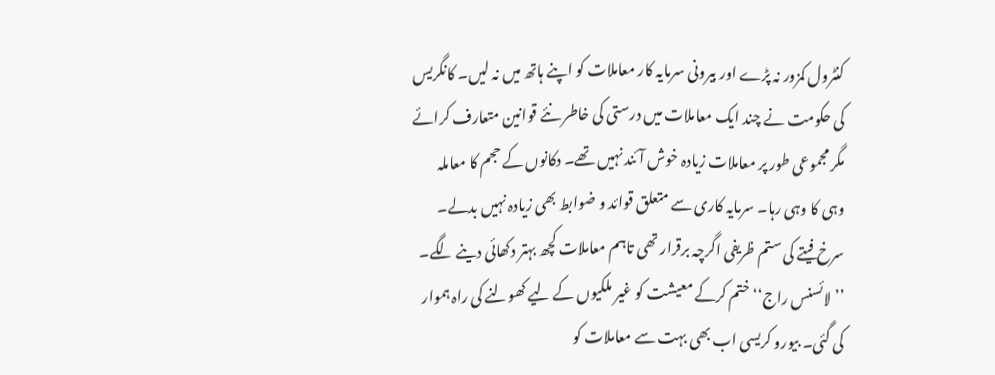کنٹرول کمزور نہ پڑے اور بیرونی سرمایہ کار معاملات کو اپنے ہاتھ میں نہ لیں۔ کانگریس کی حکومت نے چند ایک معاملات میں درستی کی خاطر نئے قوانین متعارف کرائے مگر مجموعی طور پر معاملات زیادہ خوش آئند نہیں تھے۔ دکانوں کے حجم کا معاملہ وہی کا وہی رہا۔ سرمایہ کاری سے متعلق قوائد و ضوابط بھی زیادہ نہیں بدلے۔ سرخ فیتے کی ستم ظریفی اگرچہ برقرار تھی تاہم معاملات کچھ بہتر دکھائی دینے لگے۔ ’’لائسنس راج‘‘ ختم کرکے معیشت کو غیر ملکیوں کے لیے کھولنے کی راہ ہموار کی گئی۔ بیورو کریسی اب بھی بہت سے معاملات کو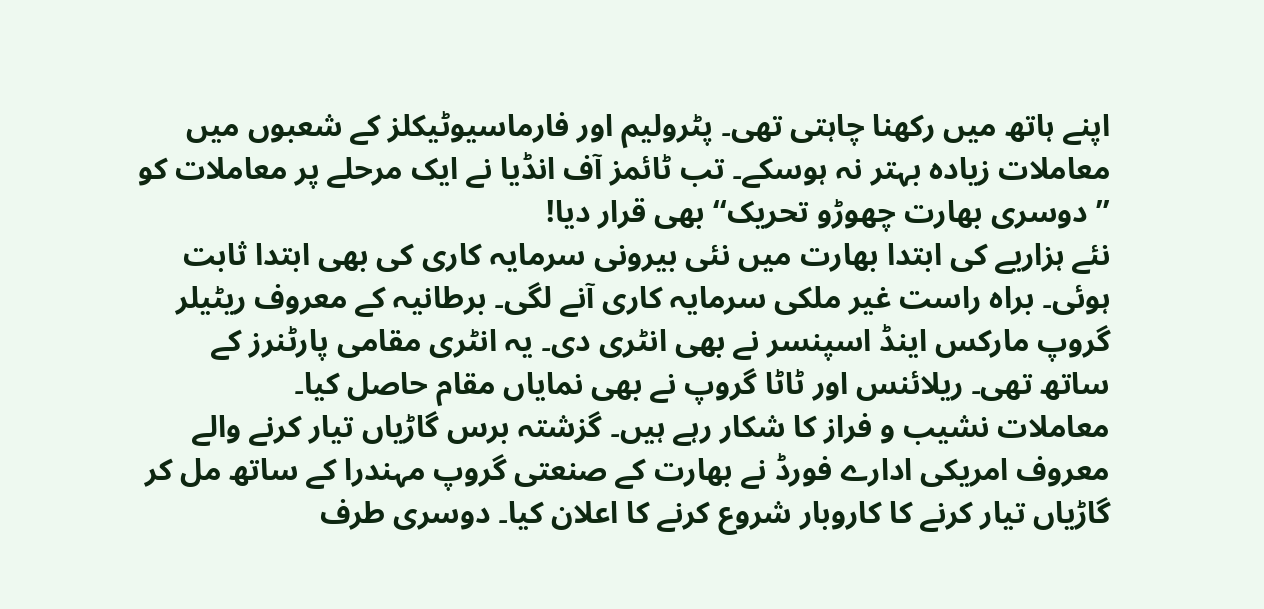اپنے ہاتھ میں رکھنا چاہتی تھی۔ پٹرولیم اور فارماسیوٹیکلز کے شعبوں میں معاملات زیادہ بہتر نہ ہوسکے۔ تب ٹائمز آف انڈیا نے ایک مرحلے پر معاملات کو ’’دوسری بھارت چھوڑو تحریک‘‘ بھی قرار دیا!
نئے ہزاریے کی ابتدا بھارت میں نئی بیرونی سرمایہ کاری کی بھی ابتدا ثابت ہوئی۔ براہ راست غیر ملکی سرمایہ کاری آنے لگی۔ برطانیہ کے معروف ریٹیلر گروپ مارکس اینڈ اسپنسر نے بھی انٹری دی۔ یہ انٹری مقامی پارٹنرز کے ساتھ تھی۔ ریلائنس اور ٹاٹا گروپ نے بھی نمایاں مقام حاصل کیا۔
معاملات نشیب و فراز کا شکار رہے ہیں۔ گزشتہ برس گاڑیاں تیار کرنے والے معروف امریکی ادارے فورڈ نے بھارت کے صنعتی گروپ مہندرا کے ساتھ مل کر گاڑیاں تیار کرنے کا کاروبار شروع کرنے کا اعلان کیا۔ دوسری طرف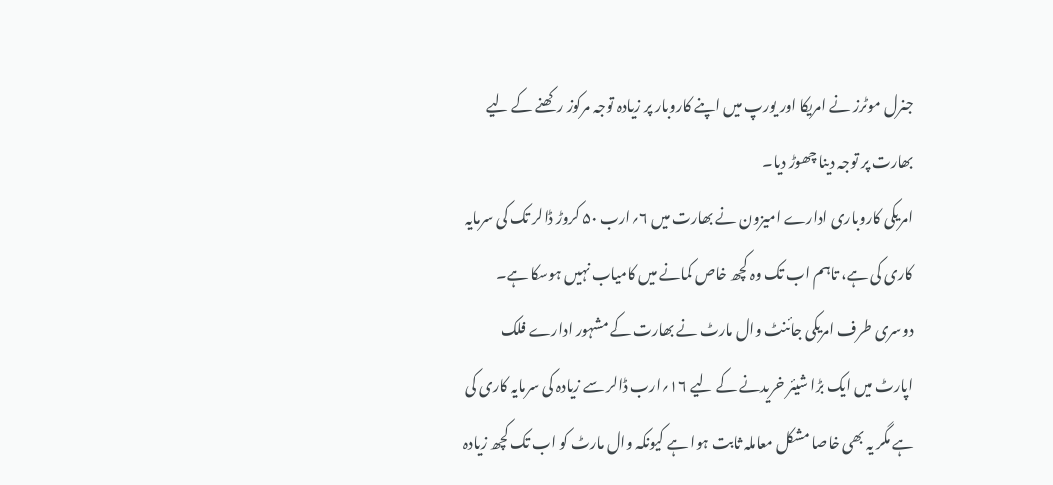جنرل موٹرز نے امریکا اور یورپ میں اپنے کاروبار پر زیادہ توجہ مرکوز رکھنے کے لیے بھارت پر توجہ دینا چھوڑ دیا۔
امریکی کاروباری ادارے امیزون نے بھارت میں ۶؍ارب ۵۰ کروڑ ڈالر تک کی سرمایہ کاری کی ہے، تاہم اب تک وہ کچھ خاص کمانے میں کامیاب نہیں ہوسکا ہے۔ دوسری طرف امریکی جائنٹ وال مارٹ نے بھارت کے مشہور ادارے فلک اپارٹ میں ایک بڑا شیئر خریدنے کے لیے ۱۶؍ارب ڈالر سے زیادہ کی سرمایہ کاری کی ہے مگر یہ بھی خاصا مشکل معاملہ ثابت ہوا ہے کیونکہ وال مارٹ کو اب تک کچھ زیادہ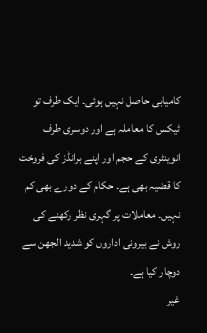کامیابی حاصل نہیں ہوئی۔ ایک طرف تو ٹیکس کا معاملہ ہے اور دوسری طرف انوینٹری کے حجم اور اپنے برانڈز کی فروخت کا قضیہ بھی ہے۔ حکام کے دورے بھی کم نہیں۔ معاملات پر گہری نظر رکھنے کی روش نے بیرونی اداروں کو شدید الجھن سے دوچار کیا ہے۔
غیر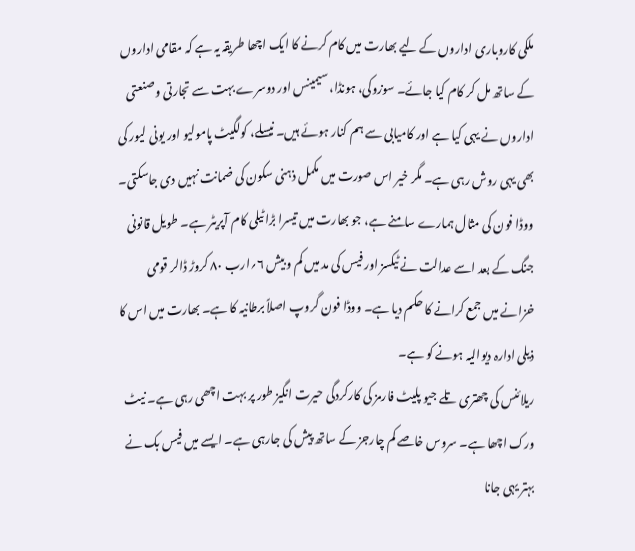ملکی کاروباری اداروں کے لیے بھارت میں کام کرنے کا ایک اچھا طریقہ یہ ہے کہ مقامی اداروں کے ساتھ مل کر کام کیا جائے۔ سوزوکی، ہونڈا، سیمینس اور دوسرے بہت سے تجارتی و صنعتی اداروں نے یہی کیا ہے اور کامیابی سے ہم کنار ہوئے ہیں۔ نیسلے، کولگیٹ پامولیو اور یونی لیور کی بھی یہی روش رہی ہے۔ مگر خیر اس صورت میں مکمل ذہنی سکون کی ضمانت نہیں دی جاسکتی۔ ووڈا فون کی مثال ہمارے سامنے ہے، جو بھارت میں تیسرا بڑا ٹیلی کام آپریٹر ہے۔ طویل قانونی جنگ کے بعد اسے عدالت نے ٹیکسز اور فیس کی مد میں کم و بیش ۶؍ارب ۸۰ کروڑ ڈالر قومی خزانے میں جمع کرانے کا حکم دیا ہے۔ ووڈا فون گروپ اصلاً برطانیہ کا ہے۔ بھارت میں اس کا ذیلی ادارہ دیوالیہ ہونے کو ہے۔
ریلائنس کی چھتری تلے جیو پلیٹ فارمز کی کارکردگی حیرت انگیز طور پر بہت اچھی رہی ہے۔ نیٹ ورک اچھا ہے۔ سروس خاصے کم چارجز کے ساتھ پیش کی جارہی ہے۔ ایسے میں فیس بک نے بہتر یہی جانا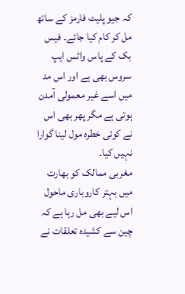کہ جیو پلیٹ فارمز کے ساتھ مل کر کام کیا جائے۔ فیس بک کے پاس واٹس ایپ سروس بھی ہے اور اس مد میں اسے غیر معمولی آمدن ہوتی ہے مگر پھر بھی اس نے کوئی خطرہ مول لینا گوارا نہیں کیا۔
مغربی ممالک کو بھارت میں بہتر کاروباری ماحول اس لیے بھی مل رہا ہے کہ چین سے کشیدہ تعلقات نے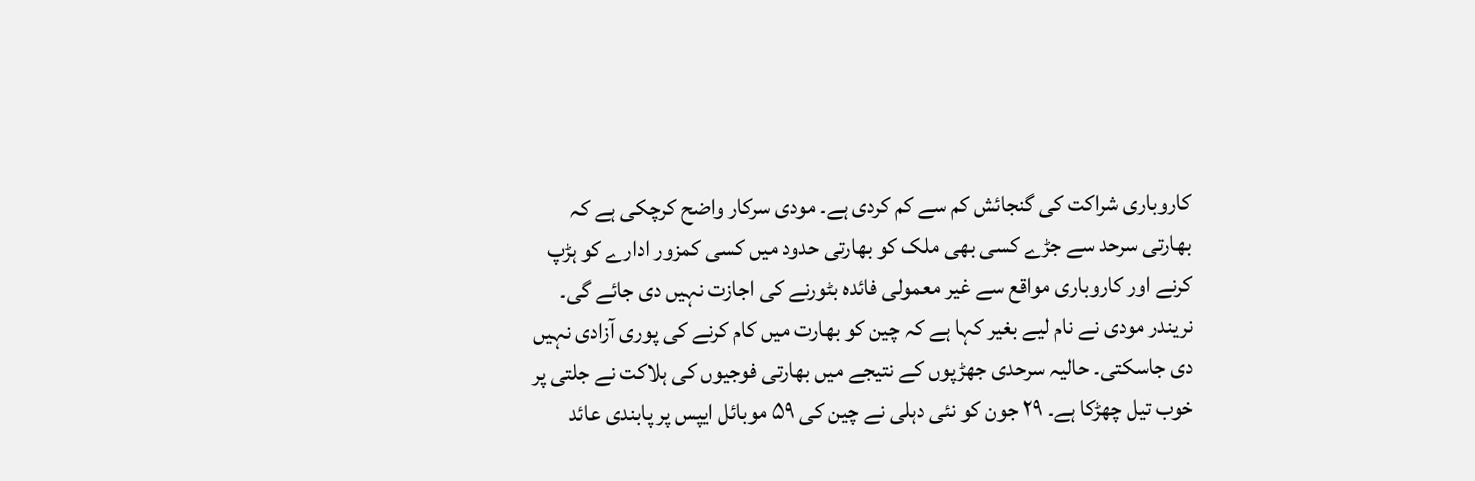کاروباری شراکت کی گنجائش کم سے کم کردی ہے۔ مودی سرکار واضح کرچکی ہے کہ بھارتی سرحد سے جڑے کسی بھی ملک کو بھارتی حدود میں کسی کمزور ادارے کو ہڑپ کرنے اور کاروباری مواقع سے غیر معمولی فائدہ بٹورنے کی اجازت نہیں دی جائے گی۔ نریندر مودی نے نام لیے بغیر کہا ہے کہ چین کو بھارت میں کام کرنے کی پوری آزادی نہیں دی جاسکتی۔ حالیہ سرحدی جھڑپوں کے نتیجے میں بھارتی فوجیوں کی ہلاکت نے جلتی پر خوب تیل چھڑکا ہے۔ ۲۹ جون کو نئی دہلی نے چین کی ۵۹ موبائل ایپس پر پابندی عائد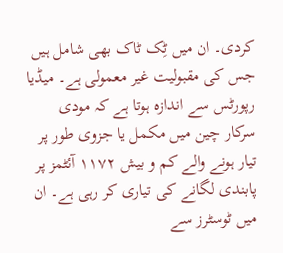کردی۔ ان میں ٹِک ٹاک بھی شامل ہیں جس کی مقبولیت غیر معمولی ہے۔ میڈیا رپورٹس سے اندازہ ہوتا ہے کہ مودی سرکار چین میں مکمل یا جزوی طور پر تیار ہونے والے کم و بیش ۱۱۷۲ آئٹمز پر پابندی لگانے کی تیاری کر رہی ہے۔ ان میں ٹوسٹرز سے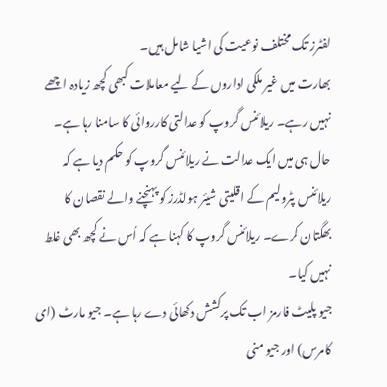لفٹرز تک مختلف نوعیت کی اشیا شامل ہیں۔
بھارت میں غیر ملکی اداروں کے لیے معاملات کبھی کچھ زیادہ اچھے نہیں رہے۔ ریلائنس گروپ کو عدالتی کارروائی کا سامنا رہا ہے۔ حال ہی میں ایک عدالت نے ریلائنس گروپ کو حکم دیا ہے کہ ریلائنس پٹرولیم کے اقلیتی شیئر ہولڈرز کو پہنچنے والے نقصان کا بھگتان کرے۔ ریلائنس گروپ کا کہنا ہے کہ اُس نے کچھ بھی غلط نہیں کیا۔
جیو پلیٹ فارمز اب تک پرکشش دکھائی دے رہا ہے۔ جیو مارٹ (ای کامرس) اور جیو منی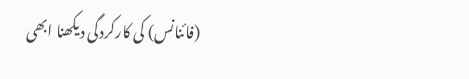(فائنانس) کی کارکردگی دیکھنا ابھی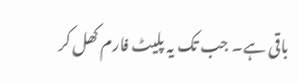باقی ہے۔ جب تک یہ پلیٹ فارم کھل کر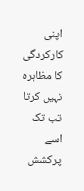اپنی کارکردگی کا مظاہرہ نہیں کرتا تب تک اسے پرکشش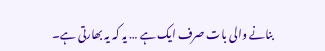بنانے والی بات صرف ایک ہے … یہ کہ یہ بھارتی ہے۔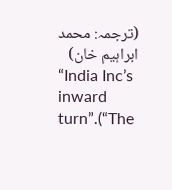(ترجمہ: محمد ابراہیم خان)
“India Inc’s inward turn”.(“The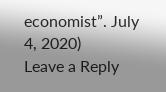economist”. July 4, 2020)
Leave a Reply